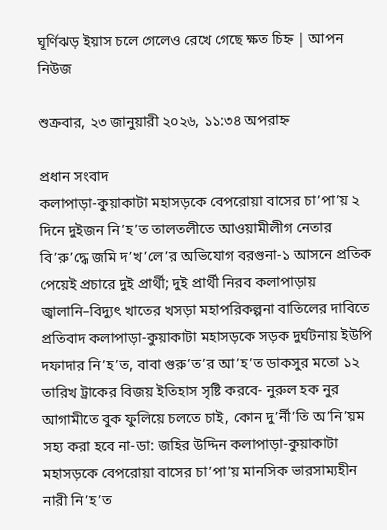ঘূর্ণিঝড় ইয়াস চলে গেলেও রেখে গেছে ক্ষত চিহ্ন | আপন নিউজ

শুক্রবার, ২৩ জানুয়ারী ২০২৬, ১১:৩৪ অপরাহ্ন

প্রধান সংবাদ
কলাপাড়া-কুয়াকাটা মহাসড়কে বেপরোয়া বাসের চা’পা’য় ২ দিনে দুইজন নি’হ’ত তালতলীতে আওয়ামীলীগ নেতার বি’রু’দ্ধে জমি দ’খ’লে’র অভিযোগ বরগুনা-১ আসনে প্রতিক পেয়েই প্রচারে দুই প্রার্থী; দুই প্রার্থী নিরব কলাপাড়ায় জ্বালানি–বিদ্যুৎ খাতের খসড়া মহাপরিকল্পনা বাতিলের দাবিতে প্রতিবাদ কলাপাড়া-কুয়াকাটা মহাসড়কে সড়ক দুর্ঘটনায় ইউপি দফাদার নি’হ’ত, বাবা গুরু’ত’র আ’হ’ত ডাকসুর মতো ১২ তারিখ ট্রাকের বিজয় ইতিহাস সৃষ্টি করবে- নুরুল হক নুর আগামীতে বুক ফুলিয়ে চলতে চাই, কোন দু’র্নী’তি অ’নি’য়ম সহ্য করা হবে না-ডা: জহির উদ্দিন কলাপাড়া-কুয়াকাটা মহাসড়কে বেপরোয়া বাসের চা’পা’য় মানসিক ভারসাম্যহীন নারী নি’হ’ত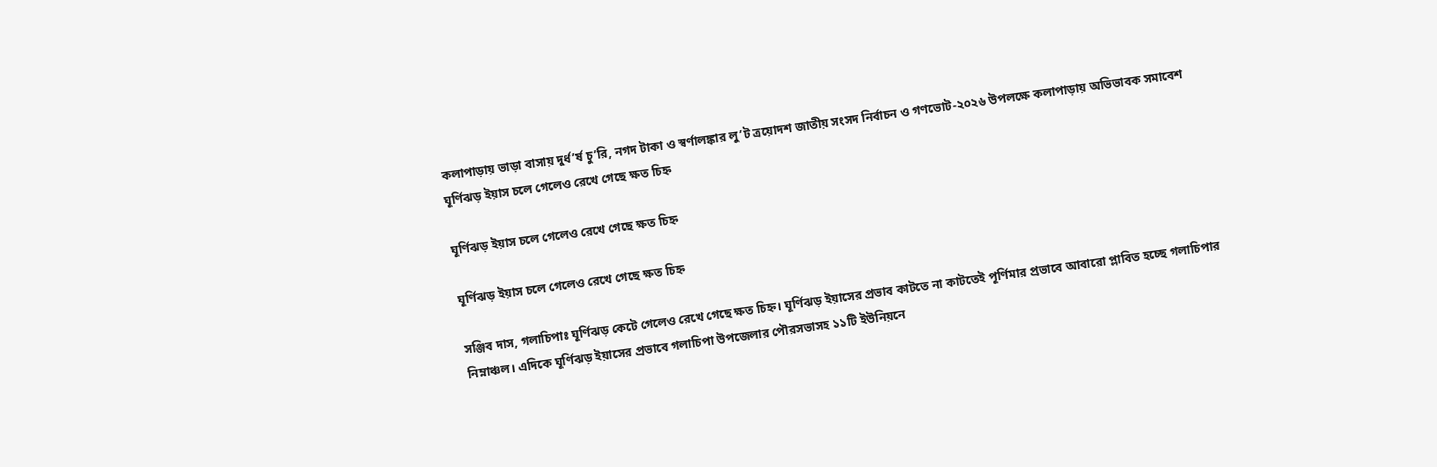কলাপাড়ায় ভাড়া বাসায় দুর্ধ’র্ষ চু’রি, নগদ টাকা ও স্বর্ণালঙ্কার লু’ট ত্রয়োদশ জাতীয় সংসদ নির্বাচন ও গণভোট-২০২৬ উপলক্ষে কলাপাড়ায় অভিভাবক সমাবেশ
ঘূর্ণিঝড় ইয়াস চলে গেলেও রেখে গেছে ক্ষত চিহ্ন

ঘূর্ণিঝড় ইয়াস চলে গেলেও রেখে গেছে ক্ষত চিহ্ন

ঘূর্ণিঝড় ইয়াস চলে গেলেও রেখে গেছে ক্ষত চিহ্ন

সঞ্জিব দাস, গলাচিপাঃ ঘূর্ণিঝড় কেটে গেলেও রেখে গেছে ক্ষত চিহ্ন। ঘূর্ণিঝড় ইয়াসের প্রভাব কাটতে না কাটতেই পূর্ণিমার প্রভাবে আবারো প্লাবিত হচ্ছে গলাচিপার নিম্নাঞ্চল। এদিকে ঘূর্ণিঝড় ইয়াসের প্রভাবে গলাচিপা উপজেলার পৌরসভাসহ ১১টি ইউনিয়নে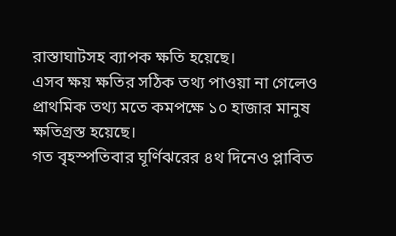রাস্তাঘাটসহ ব্যাপক ক্ষতি হয়েছে।
এসব ক্ষয় ক্ষতির সঠিক তথ্য পাওয়া না গেলেও প্রাথমিক তথ্য মতে কমপক্ষে ১০ হাজার মানুষ ক্ষতিগ্রস্ত হয়েছে।
গত বৃহস্পতিবার ঘূর্ণিঝরের ৪থ দিনেও প্লাবিত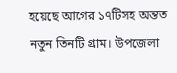হয়েছে আগের ১৭টিসহ অন্তত নতুন তিনটি গ্রাম। উপজেলা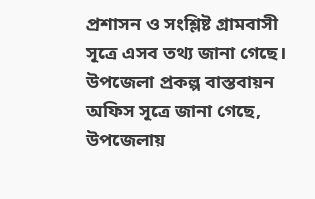প্রশাসন ও সংশ্লিষ্ট গ্রামবাসী সূত্রে এসব তথ্য জানা গেছে। উপজেলা প্রকল্প বাস্তবায়ন অফিস সূত্রে জানা গেছে, উপজেলায়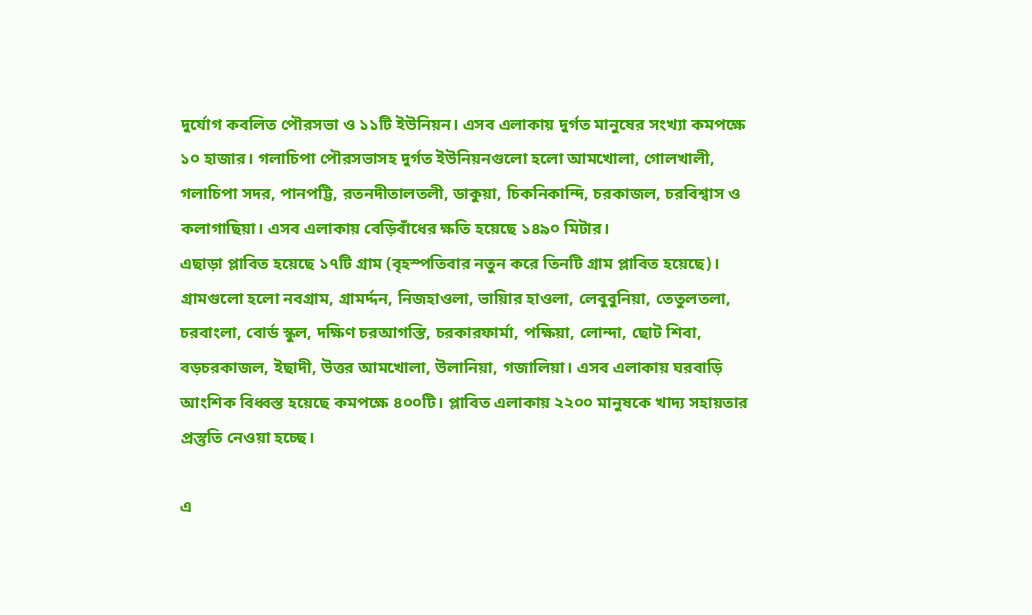দুর্যোগ কবলিত পৌরসভা ও ১১টি ইউনিয়ন। এসব এলাকায় দুর্গত মানুষের সংখ্যা কমপক্ষে ১০ হাজার। গলাচিপা পৌরসভাসহ দুর্গত ইউনিয়নগুলো হলো আমখোলা, গোলখালী, গলাচিপা সদর, পানপট্টি, রতনদীতালতলী, ডাকুয়া, চিকনিকান্দি, চরকাজল, চরবিশ্বাস ও কলাগাছিয়া। এসব এলাকায় বেড়িবাঁধের ক্ষতি হয়েছে ১৪৯০ মিটার।
এছাড়া প্লাবিত হয়েছে ১৭টি গ্রাম (বৃহস্পতিবার নতুন করে তিনটি গ্রাম প্লাবিত হয়েছে)। গ্রামগুলো হলো নবগ্রাম, গ্রামর্দ্দন, নিজহাওলা, ভায়িার হাওলা, লেবুবুনিয়া, তেতুলতলা, চরবাংলা, বোর্ড স্কুল, দক্ষিণ চরআগস্তি, চরকারফার্মা, পক্ষিয়া, লোন্দা, ছোট শিবা, বড়চরকাজল, ইছাদী, উত্তর আমখোলা, উলানিয়া, গজালিয়া। এসব এলাকায় ঘরবাড়ি আংশিক বিধ্বস্ত হয়েছে কমপক্ষে ৪০০টি। প্লাবিত এলাকায় ২২০০ মানুষকে খাদ্য সহায়তার প্রস্তুতি নেওয়া হচ্ছে।

এ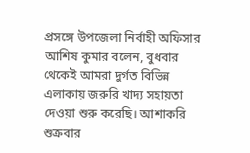প্রসঙ্গে উপজেলা নির্বাহী অফিসার আশিষ কুমার বলেন, বুধবার থেকেই আমরা দুর্গত বিভিন্ন এলাকায় জরুরি খাদ্য সহায়তা দেওয়া শুরু করেছি। আশাকরি শুক্রবার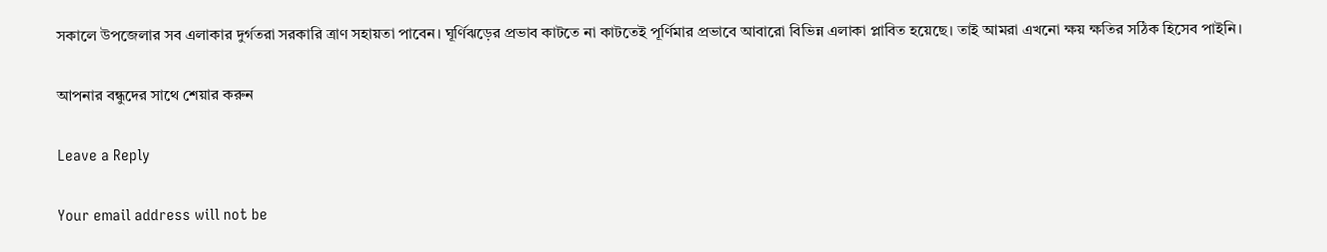সকালে উপজেলার সব এলাকার দুর্গতরা সরকারি ত্রাণ সহায়তা পাবেন। ঘূর্ণিঝড়ের প্রভাব কাটতে না কাটতেই পূর্ণিমার প্রভাবে আবারো বিভিন্ন এলাকা প্লাবিত হয়েছে। তাই আমরা এখনো ক্ষয় ক্ষতির সঠিক হিসেব পাইনি।

আপনার বন্ধুদের সাথে শেয়ার করুন

Leave a Reply

Your email address will not be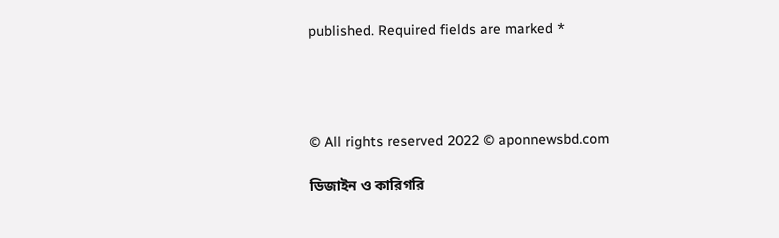published. Required fields are marked *




© All rights reserved 2022 © aponnewsbd.com

ডিজাইন ও কারিগরি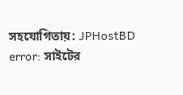সহযোগিতায়: JPHostBD
error: সাইটের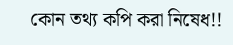কোন তথ্য কপি করা নিষেধ!!